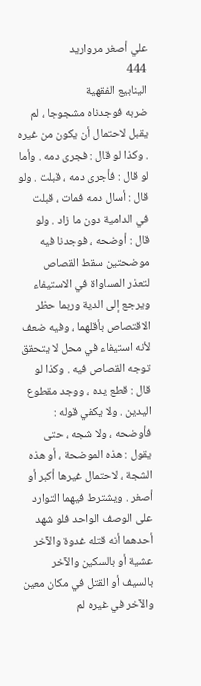علي أصغر مرواريد
444
الينابيع الفقهية
ضربه فوجدناه مشجوجا ، لم يقبل لاحتمال أن يكون من غيره . وكذا لو قال : فجرى دمه . وأما لو قال : فأجرى دمه ، قبلت . ولو قال : أسال دمه فمات ، قبلت في الدامية دون ما زاد . ولو قال : أوضحه ، فوجدنا فيه موضحتين سقط القصاص لتعذر المساواة في الاستيفاء ويرجع إلى الدية وربما حظر الاقتصاص بأقلهما ، وفيه ضعف لأنه استيفاء في محل لا يتحقق توجه القصاص فيه . وكذا لو قال : قطع يده ، ووجد مقطوع اليدين . ولا يكفي قوله : فأوضحه ، ولا شجه ، حتى يقول : هذه الموضحة ، أو هذه الشجة ، لاحتمال غيرها أكبر أو أصغر . ويشترط فيهما التوارد على الوصف الواحد فلو شهد أحدهما أنه قتله غدوة والآخر عشية أو بالسكين والآخر بالسيف أو القتل في مكان معين والآخر في غيره لم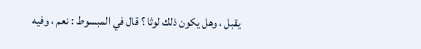يقبل ، وهل يكون ذلك لوثا ؟ قال في المبسوط : نعم ، وفيه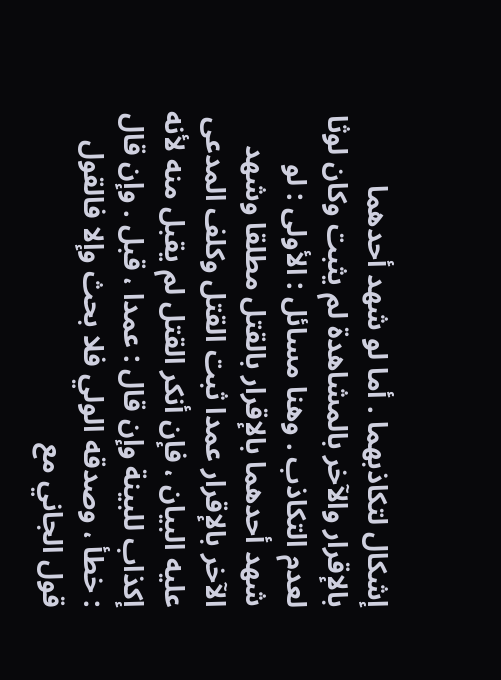إشكال لتكاذبهما . أما لو شهد أحدهما بالإقرار والآخر بالمشاهدة لم يثبت وكان لوثا لعدم التكاذب . وهنا مسائل : الأولى : لو شهد أحدهما بالإقرار بالقتل مطلقا وشهد الآخر بالإقرار عمدا ثبت القتل وكلف المدعى عليه البيان ، فإن أنكر القتل لم يقبل منه لأنه إكذاب للبينة وإن قال : عمدا ، قبل . وإن قال : خطأ ، وصدقه الولي فلا بحث وإلا فالقول قول الجاني مع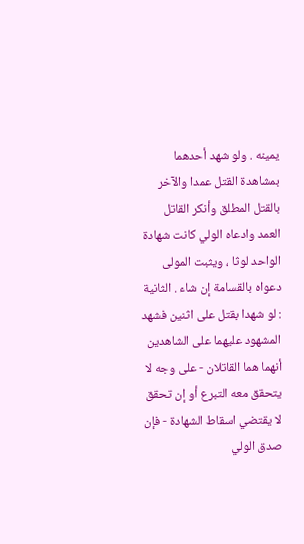يمينه . ولو شهد أحدهما بمشاهدة القتل عمدا والآخر بالقتل المطلق وأنكر القاتل العمد وادعاه الولي كانت شهادة الواحد لوثا ، ويثبت المولى دعواه بالقسامة إن شاء . الثانية : لو شهدا بقتل على اثنين فشهد المشهود عليهما على الشاهدين أنهما هما القاتلان - على وجه لا يتحقق معه التبرع أو إن تحقق لا يقتضي اسقاط الشهادة - فإن صدق الولي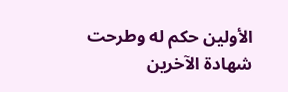الأولين حكم له وطرحت شهادة الآخرين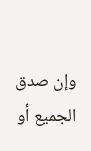وإن صدق الجميع أو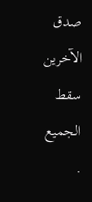صدق الآخرين سقط الجميع .